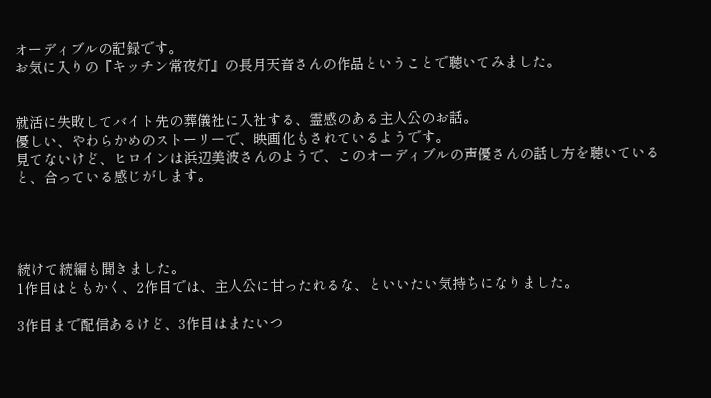オーディブルの記録です。
お気に入りの『キッチン常夜灯』の長月天音さんの作品ということで聴いてみました。


就活に失敗してバイト先の葬儀社に入社する、霊感のある主人公のお話。
優しい、やわらかめのストーリーで、映画化もされているようです。
見てないけど、ヒロインは浜辺美波さんのようで、このオーディブルの声優さんの話し方を聴いていると、合っている感じがします。




続けて続編も聞きました。
1作目はともかく、2作目では、主人公に甘ったれるな、といいたい気持ちになりました。

3作目まで配信あるけど、3作目はまたいつ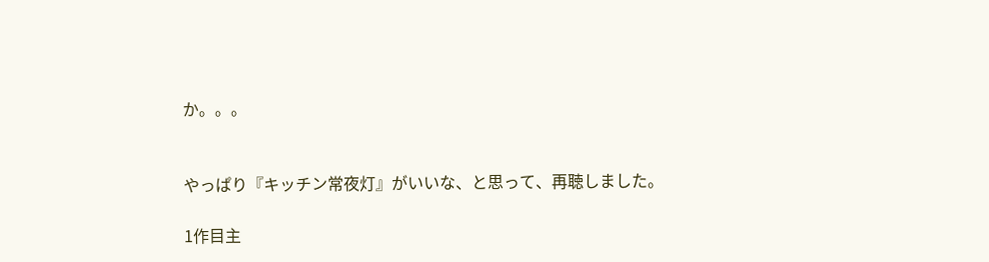か。。。


やっぱり『キッチン常夜灯』がいいな、と思って、再聴しました。

1作目主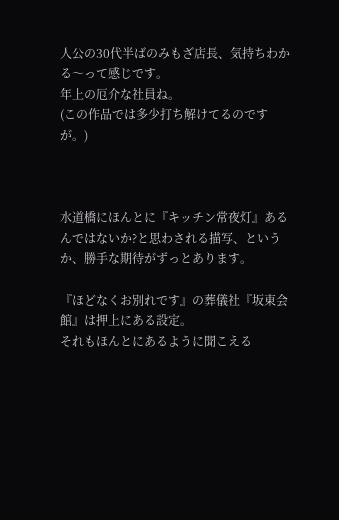人公の30代半ばのみもざ店長、気持ちわかる〜って感じです。
年上の厄介な社員ね。
(この作品では多少打ち解けてるのですが。)



水道橋にほんとに『キッチン常夜灯』あるんではないか?と思わされる描写、というか、勝手な期待がずっとあります。

『ほどなくお別れです』の葬儀社『坂東会館』は押上にある設定。
それもほんとにあるように聞こえる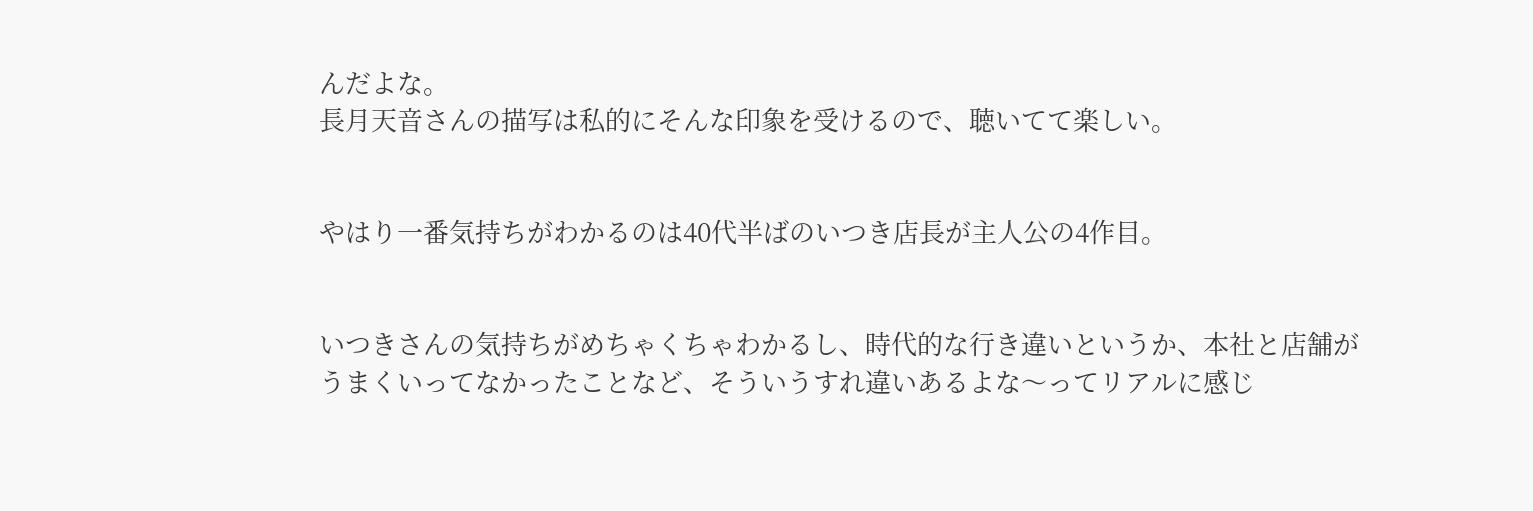んだよな。
長月天音さんの描写は私的にそんな印象を受けるので、聴いてて楽しい。


やはり一番気持ちがわかるのは40代半ばのいつき店長が主人公の4作目。


いつきさんの気持ちがめちゃくちゃわかるし、時代的な行き違いというか、本社と店舗がうまくいってなかったことなど、そういうすれ違いあるよな〜ってリアルに感じ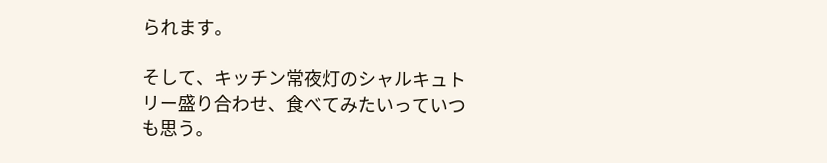られます。

そして、キッチン常夜灯のシャルキュトリー盛り合わせ、食べてみたいっていつも思う。